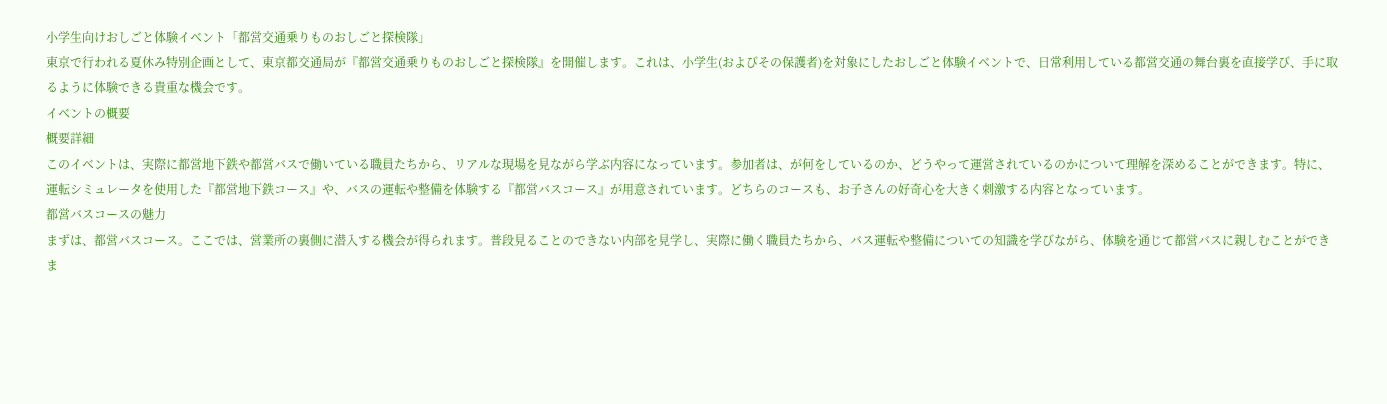小学生向けおしごと体験イベント「都営交通乗りものおしごと探検隊」
東京で行われる夏休み特別企画として、東京都交通局が『都営交通乗りものおしごと探検隊』を開催します。これは、小学生(およびその保護者)を対象にしたおしごと体験イベントで、日常利用している都営交通の舞台裏を直接学び、手に取るように体験できる貴重な機会です。
イベントの概要
概要詳細
このイベントは、実際に都営地下鉄や都営バスで働いている職員たちから、リアルな現場を見ながら学ぶ内容になっています。参加者は、が何をしているのか、どうやって運営されているのかについて理解を深めることができます。特に、運転シミュレータを使用した『都営地下鉄コース』や、バスの運転や整備を体験する『都営バスコース』が用意されています。どちらのコースも、お子さんの好奇心を大きく刺激する内容となっています。
都営バスコースの魅力
まずは、都営バスコース。ここでは、営業所の裏側に潜入する機会が得られます。普段見ることのできない内部を見学し、実際に働く職員たちから、バス運転や整備についての知識を学びながら、体験を通じて都営バスに親しむことができま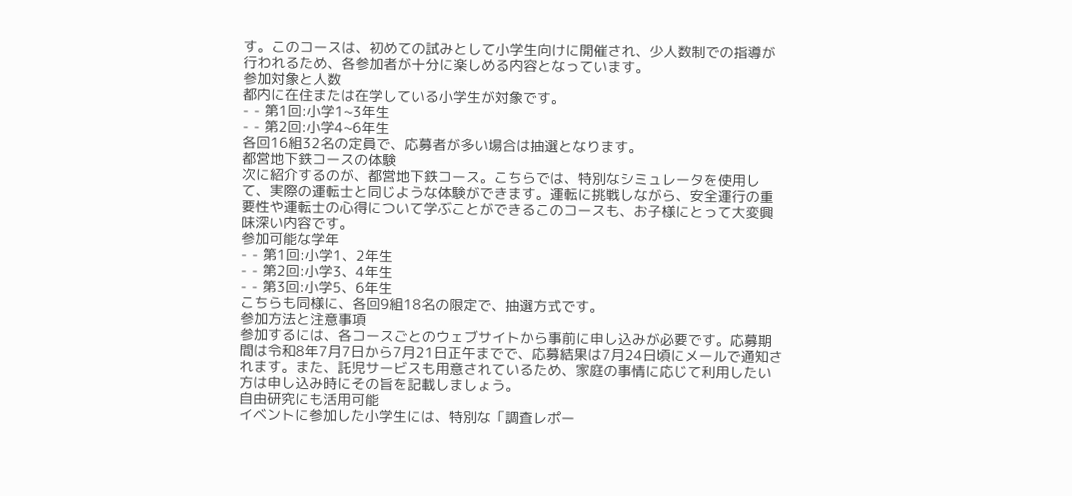す。このコースは、初めての試みとして小学生向けに開催され、少人数制での指導が行われるため、各参加者が十分に楽しめる内容となっています。
参加対象と人数
都内に在住または在学している小学生が対象です。
- - 第1回:小学1~3年生
- - 第2回:小学4~6年生
各回16組32名の定員で、応募者が多い場合は抽選となります。
都営地下鉄コースの体験
次に紹介するのが、都営地下鉄コース。こちらでは、特別なシミュレータを使用して、実際の運転士と同じような体験ができます。運転に挑戦しながら、安全運行の重要性や運転士の心得について学ぶことができるこのコースも、お子様にとって大変興味深い内容です。
参加可能な学年
- - 第1回:小学1、2年生
- - 第2回:小学3、4年生
- - 第3回:小学5、6年生
こちらも同様に、各回9組18名の限定で、抽選方式です。
参加方法と注意事項
参加するには、各コースごとのウェブサイトから事前に申し込みが必要です。応募期間は令和8年7月7日から7月21日正午までで、応募結果は7月24日頃にメールで通知されます。また、託児サービスも用意されているため、家庭の事情に応じて利用したい方は申し込み時にその旨を記載しましょう。
自由研究にも活用可能
イベントに参加した小学生には、特別な「調査レポー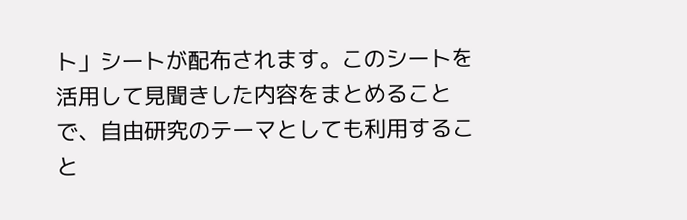ト」シートが配布されます。このシートを活用して見聞きした内容をまとめることで、自由研究のテーマとしても利用すること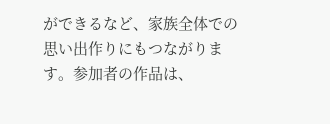ができるなど、家族全体での思い出作りにもつながります。参加者の作品は、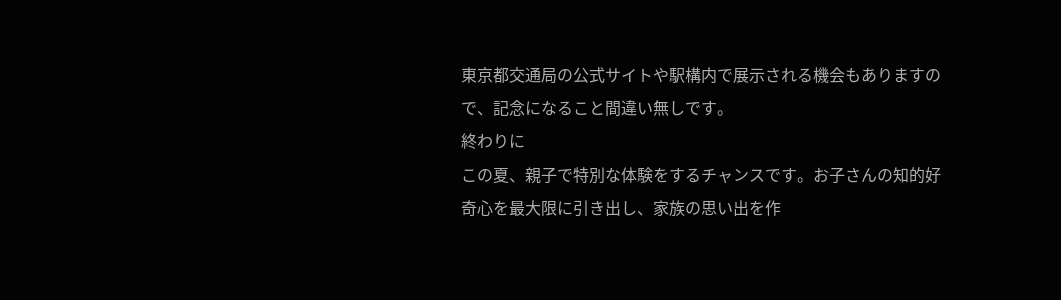東京都交通局の公式サイトや駅構内で展示される機会もありますので、記念になること間違い無しです。
終わりに
この夏、親子で特別な体験をするチャンスです。お子さんの知的好奇心を最大限に引き出し、家族の思い出を作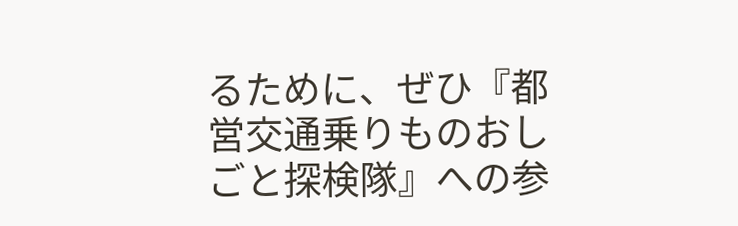るために、ぜひ『都営交通乗りものおしごと探検隊』への参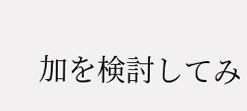加を検討してみ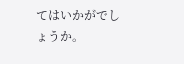てはいかがでしょうか。